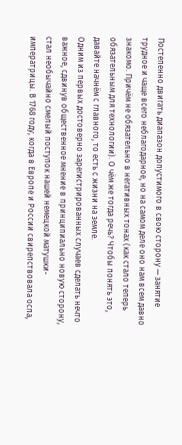Постепенно двигать диапазон допустимого в свою сторону — занятие трудное и чаще всего неблагодарное, но на самом деле оно нам всем давно знакомо. Причём не обязательно в негативных тонах (как стало теперь обязательным для технологии). О чём же тогда речь? Чтобы понять это, давайте начнём с главного, то есть с жизни на земле.
Одним из первых достоверно зарегистрированных случаев сделать нечто важное, сдвинув общественное мнение в принципиально новую сторону, стал необычайно смелый поступок нашей немецкой матушки-императрицы. В 1768 году, когда в Европе и России свирепствовала оспа,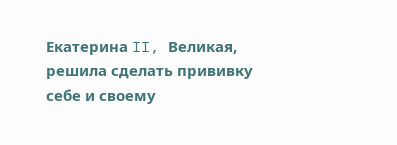Екатерина II, Великая, решила сделать прививку себе и своему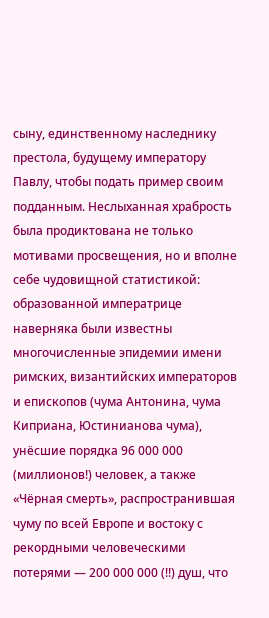сыну, единственному наследнику престола, будущему императору Павлу, чтобы подать пример своим подданным. Неслыханная храбрость была продиктована не только мотивами просвещения, но и вполне себе чудовищной статистикой: образованной императрице наверняка были известны многочисленные эпидемии имени римских, византийских императоров и епископов (чума Антонина, чума Киприана, Юстинианова чума), унёсшие порядка 96 000 000 (миллионов!) человек, а также «Чёрная смерть», распространившая чуму по всей Европе и востоку с рекордными человеческими потерями — 200 000 000 (!!) душ, что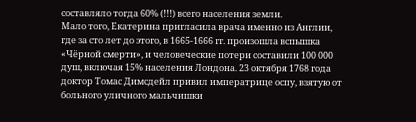составляло тогда 60% (!!!) всего населения земли.
Мало того, Екатерина пригласила врача именно из Англии, где за сто лет до этого, в 1665-1666 гг. произошла вспышка «Чёрной смерти», и человеческие потери составили 100 000 душ, включая 15% населения Лондона. 23 октября 1768 года доктор Томас Димсдейл привил императрице оспу, взятую от больного уличного мальчишки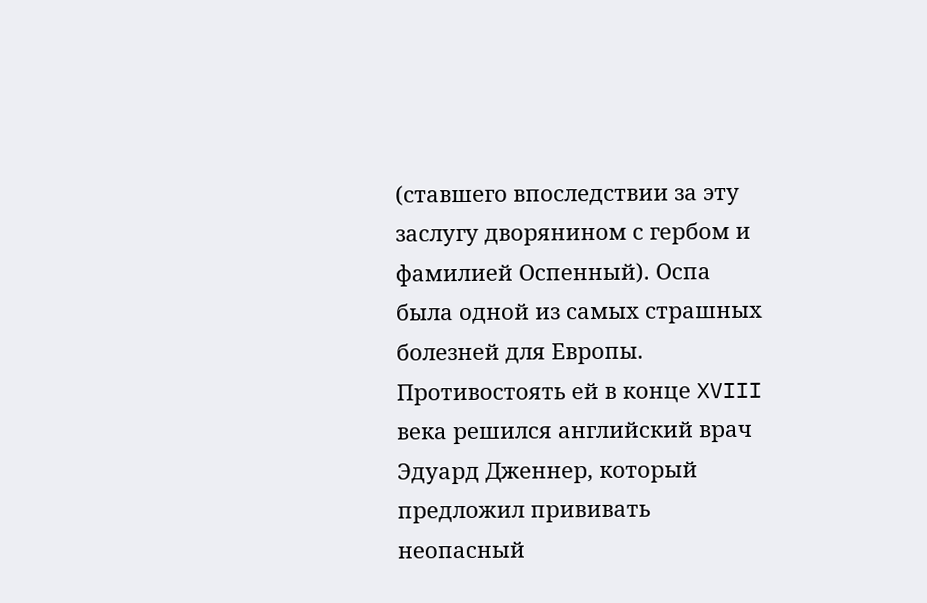(ставшего впоследствии за эту заслугу дворянином с гербом и фамилией Оспенный). Оспа была одной из самых страшных болезней для Европы. Противостоять ей в конце XVIII века решился английский врач Эдуард Дженнер, который предложил прививать неопасный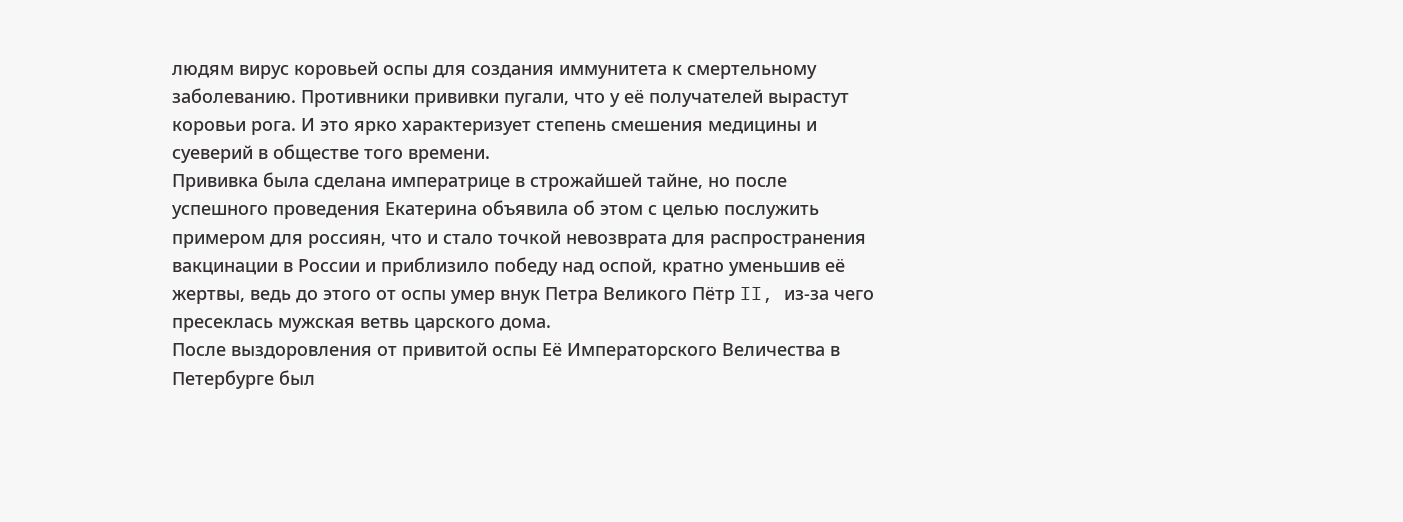людям вирус коровьей оспы для создания иммунитета к смертельному заболеванию. Противники прививки пугали, что у её получателей вырастут коровьи рога. И это ярко характеризует степень смешения медицины и суеверий в обществе того времени.
Прививка была сделана императрице в строжайшей тайне, но после успешного проведения Екатерина объявила об этом с целью послужить примером для россиян, что и стало точкой невозврата для распространения вакцинации в России и приблизило победу над оспой, кратно уменьшив её жертвы, ведь до этого от оспы умер внук Петра Великого Пётр II, из-за чего пресеклась мужская ветвь царского дома.
После выздоровления от привитой оспы Её Императорского Величества в Петербурге был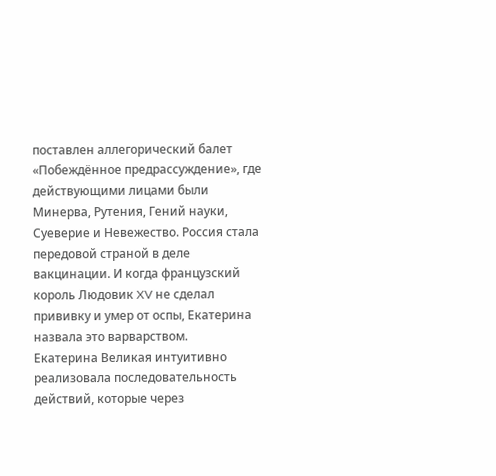поставлен аллегорический балет «Побеждённое предрассуждение», где действующими лицами были Минерва, Рутения, Гений науки, Суеверие и Невежество. Россия стала передовой страной в деле вакцинации. И когда французский король Людовик XV не сделал прививку и умер от оспы, Екатерина назвала это варварством.
Екатерина Великая интуитивно реализовала последовательность действий, которые через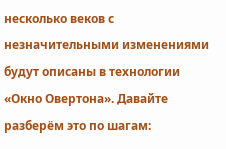несколько веков с незначительными изменениями будут описаны в технологии «Окно Овертона». Давайте разберём это по шагам: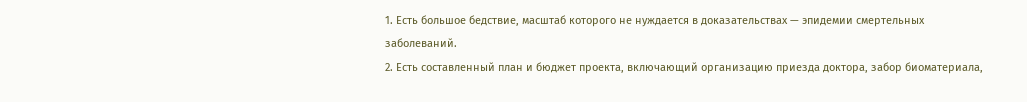1. Есть большое бедствие, масштаб которого не нуждается в доказательствах — эпидемии смертельных заболеваний.
2. Есть составленный план и бюджет проекта, включающий организацию приезда доктора, забор биоматериала,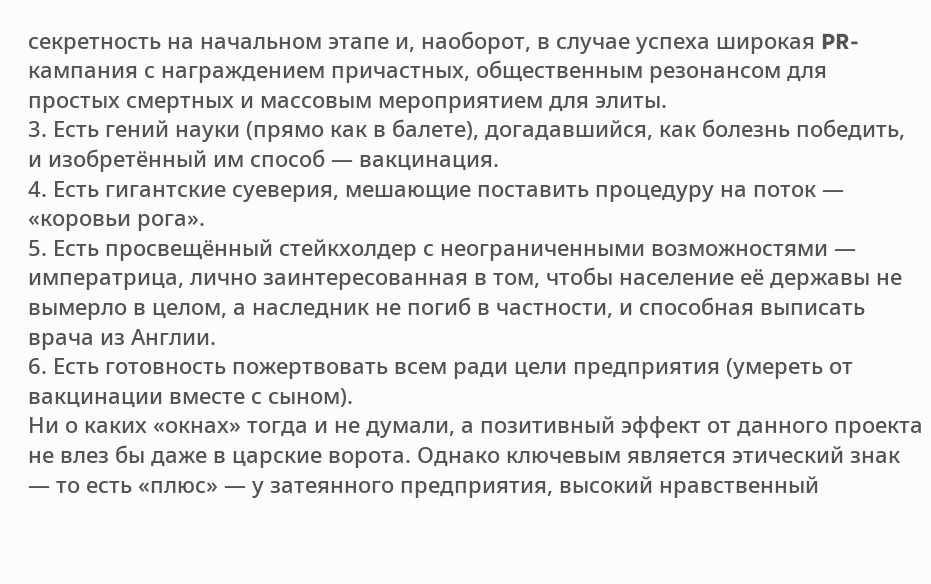секретность на начальном этапе и, наоборот, в случае успеха широкая PR-кампания с награждением причастных, общественным резонансом для простых смертных и массовым мероприятием для элиты.
3. Есть гений науки (прямо как в балете), догадавшийся, как болезнь победить, и изобретённый им способ — вакцинация.
4. Есть гигантские суеверия, мешающие поставить процедуру на поток — «коровьи рога».
5. Есть просвещённый стейкхолдер с неограниченными возможностями — императрица, лично заинтересованная в том, чтобы население её державы не вымерло в целом, а наследник не погиб в частности, и способная выписать врача из Англии.
6. Есть готовность пожертвовать всем ради цели предприятия (умереть от вакцинации вместе с сыном).
Ни о каких «окнах» тогда и не думали, а позитивный эффект от данного проекта не влез бы даже в царские ворота. Однако ключевым является этический знак — то есть «плюс» — у затеянного предприятия, высокий нравственный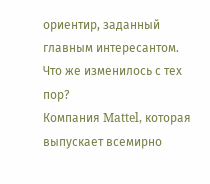ориентир, заданный главным интересантом.
Что же изменилось с тех пор?
Компания Mattel, которая выпускает всемирно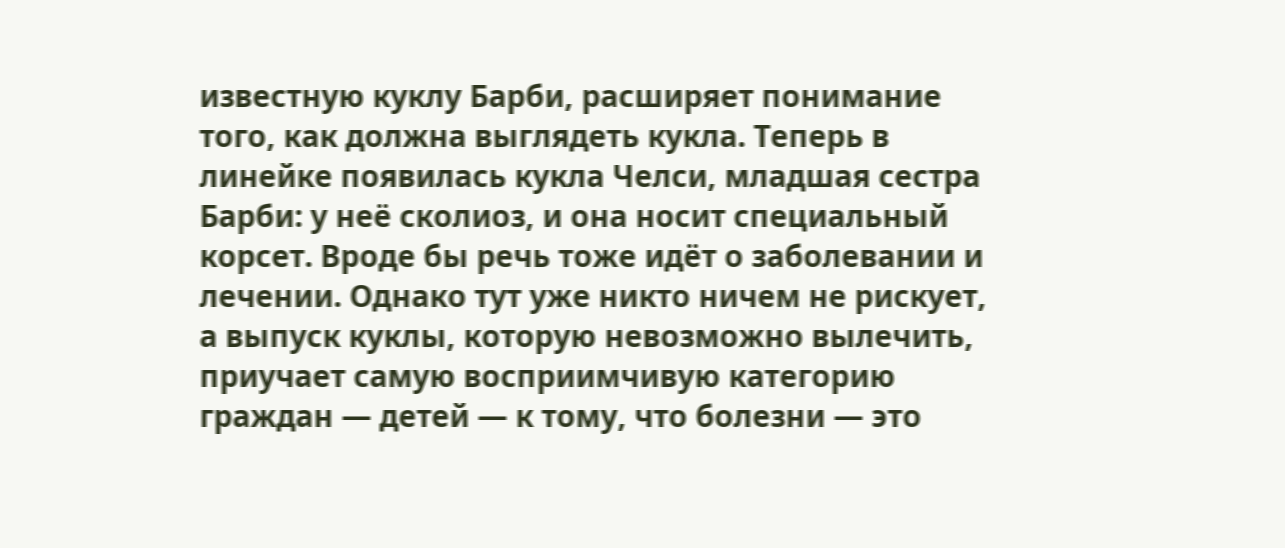известную куклу Барби, расширяет понимание того, как должна выглядеть кукла. Теперь в линейке появилась кукла Челси, младшая сестра Барби: у неё сколиоз, и она носит специальный корсет. Вроде бы речь тоже идёт о заболевании и лечении. Однако тут уже никто ничем не рискует, а выпуск куклы, которую невозможно вылечить, приучает самую восприимчивую категорию граждан — детей — к тому, что болезни — это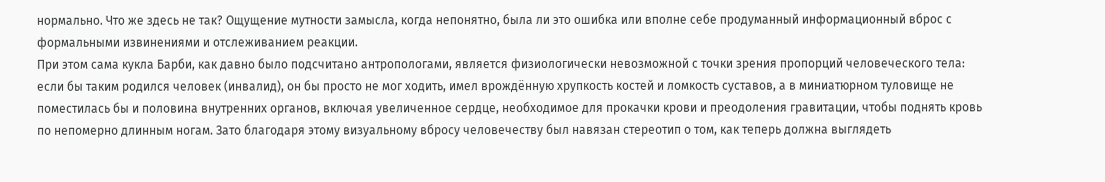нормально. Что же здесь не так? Ощущение мутности замысла, когда непонятно, была ли это ошибка или вполне себе продуманный информационный вброс с формальными извинениями и отслеживанием реакции.
При этом сама кукла Барби, как давно было подсчитано антропологами, является физиологически невозможной с точки зрения пропорций человеческого тела: если бы таким родился человек (инвалид), он бы просто не мог ходить, имел врождённую хрупкость костей и ломкость суставов, а в миниатюрном туловище не поместилась бы и половина внутренних органов, включая увеличенное сердце, необходимое для прокачки крови и преодоления гравитации, чтобы поднять кровь по непомерно длинным ногам. Зато благодаря этому визуальному вбросу человечеству был навязан стереотип о том, как теперь должна выглядеть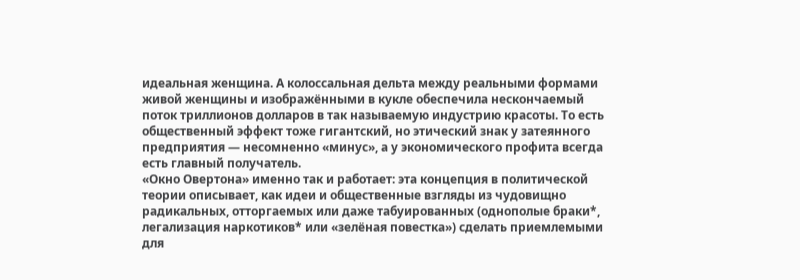идеальная женщина. А колоссальная дельта между реальными формами живой женщины и изображёнными в кукле обеспечила нескончаемый поток триллионов долларов в так называемую индустрию красоты. То есть общественный эффект тоже гигантский, но этический знак у затеянного предприятия — несомненно «минус», а у экономического профита всегда есть главный получатель.
«Окно Овертона» именно так и работает: эта концепция в политической теории описывает, как идеи и общественные взгляды из чудовищно радикальных, отторгаемых или даже табуированных (однополые браки*, легализация наркотиков* или «зелёная повестка») сделать приемлемыми для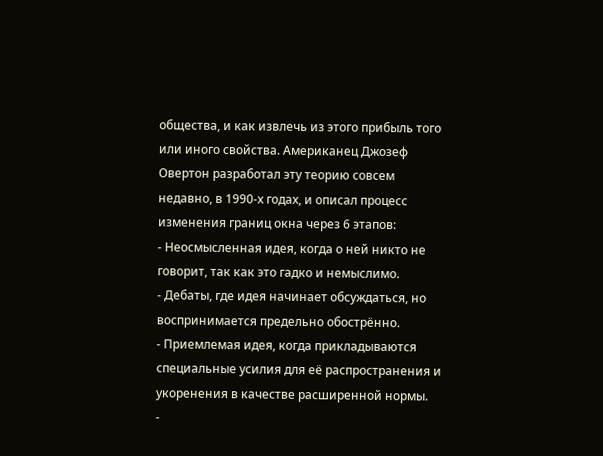общества, и как извлечь из этого прибыль того или иного свойства. Американец Джозеф Овертон разработал эту теорию совсем недавно, в 1990-х годах, и описал процесс изменения границ окна через 6 этапов:
- Неосмысленная идея, когда о ней никто не говорит, так как это гадко и немыслимо.
- Дебаты, где идея начинает обсуждаться, но воспринимается предельно обострённо.
- Приемлемая идея, когда прикладываются специальные усилия для её распространения и укоренения в качестве расширенной нормы.
-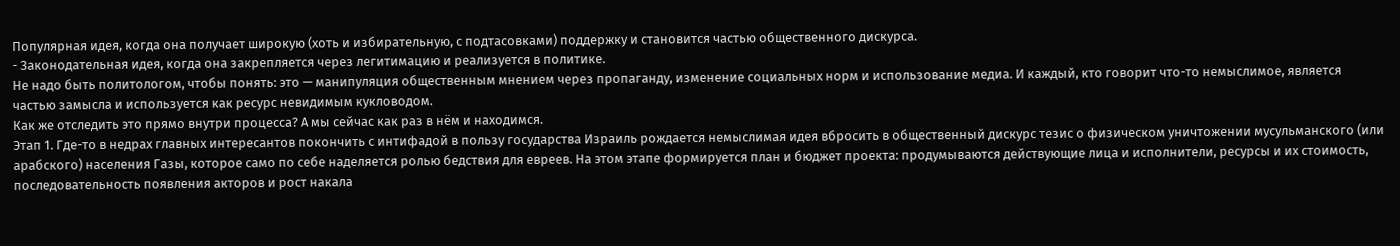Популярная идея, когда она получает широкую (хоть и избирательную, с подтасовками) поддержку и становится частью общественного дискурса.
- Законодательная идея, когда она закрепляется через легитимацию и реализуется в политике.
Не надо быть политологом, чтобы понять: это — манипуляция общественным мнением через пропаганду, изменение социальных норм и использование медиа. И каждый, кто говорит что-то немыслимое, является частью замысла и используется как ресурс невидимым кукловодом.
Как же отследить это прямо внутри процесса? А мы сейчас как раз в нём и находимся.
Этап 1. Где-то в недрах главных интересантов покончить с интифадой в пользу государства Израиль рождается немыслимая идея вбросить в общественный дискурс тезис о физическом уничтожении мусульманского (или арабского) населения Газы, которое само по себе наделяется ролью бедствия для евреев. На этом этапе формируется план и бюджет проекта: продумываются действующие лица и исполнители, ресурсы и их стоимость, последовательность появления акторов и рост накала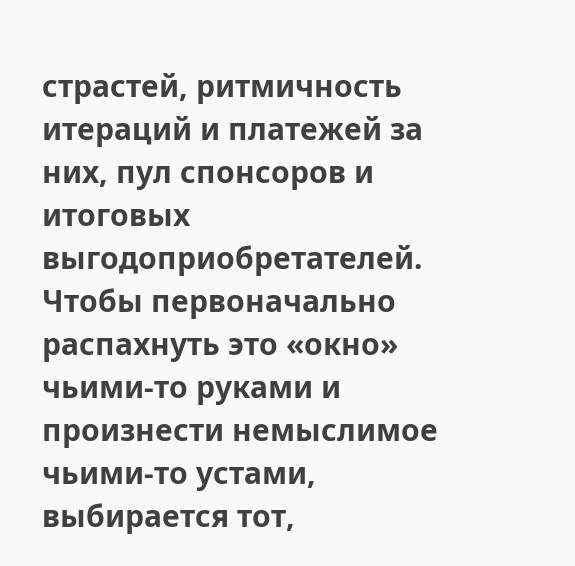страстей, ритмичность итераций и платежей за них, пул спонсоров и итоговых выгодоприобретателей. Чтобы первоначально распахнуть это «окно» чьими-то руками и произнести немыслимое чьими-то устами, выбирается тот,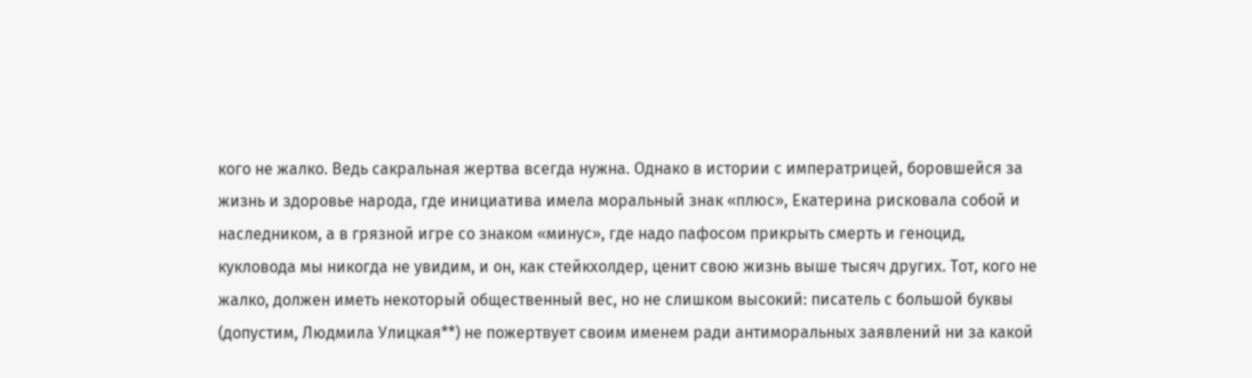кого не жалко. Ведь сакральная жертва всегда нужна. Однако в истории с императрицей, боровшейся за жизнь и здоровье народа, где инициатива имела моральный знак «плюс», Екатерина рисковала собой и наследником, а в грязной игре со знаком «минус», где надо пафосом прикрыть смерть и геноцид, кукловода мы никогда не увидим, и он, как стейкхолдер, ценит свою жизнь выше тысяч других. Тот, кого не жалко, должен иметь некоторый общественный вес, но не слишком высокий: писатель с большой буквы (допустим, Людмила Улицкая**) не пожертвует своим именем ради антиморальных заявлений ни за какой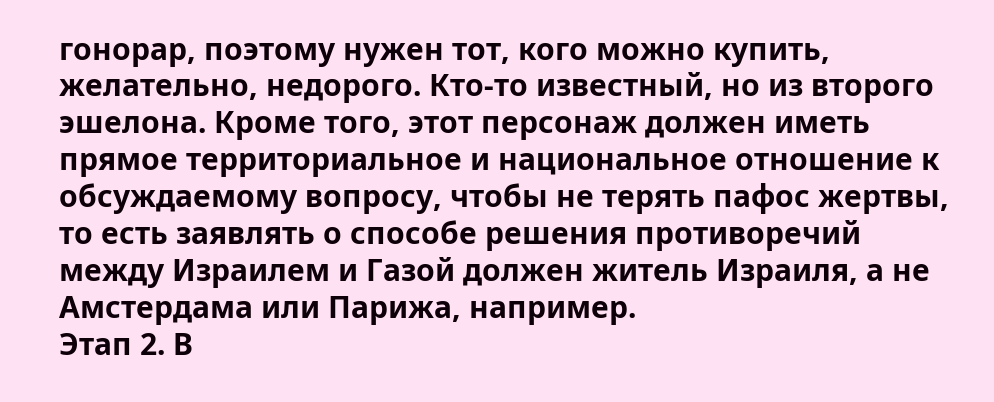гонорар, поэтому нужен тот, кого можно купить, желательно, недорого. Кто-то известный, но из второго эшелона. Кроме того, этот персонаж должен иметь прямое территориальное и национальное отношение к обсуждаемому вопросу, чтобы не терять пафос жертвы, то есть заявлять о способе решения противоречий между Израилем и Газой должен житель Израиля, а не Амстердама или Парижа, например.
Этап 2. В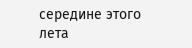середине этого лета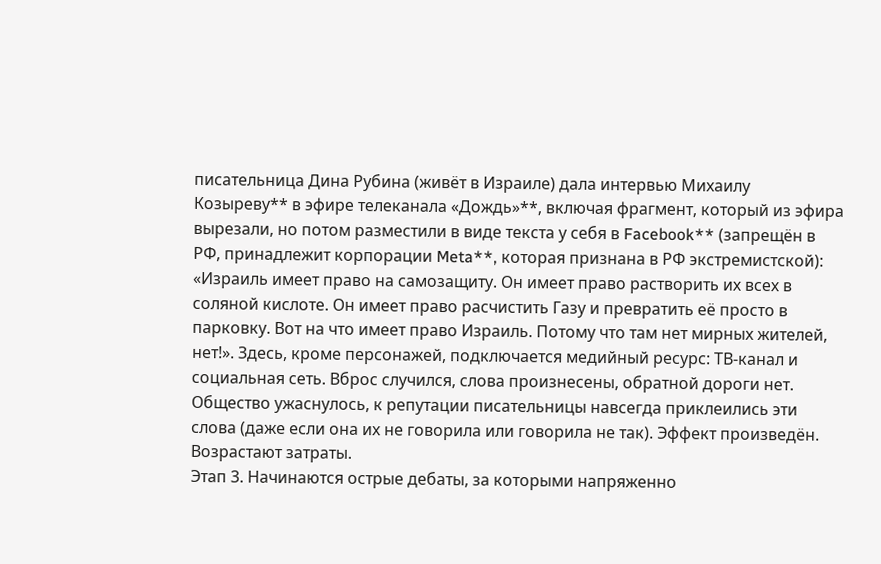писательница Дина Рубина (живёт в Израиле) дала интервью Михаилу Козыреву** в эфире телеканала «Дождь»**, включая фрагмент, который из эфира вырезали, но потом разместили в виде текста у себя в Facebook** (запрещён в РФ, принадлежит корпорации Meta**, которая признана в РФ экстремистской): «Израиль имеет право на самозащиту. Он имеет право растворить их всех в соляной кислоте. Он имеет право расчистить Газу и превратить её просто в парковку. Вот на что имеет право Израиль. Потому что там нет мирных жителей, нет!». Здесь, кроме персонажей, подключается медийный ресурс: ТВ-канал и социальная сеть. Вброс случился, слова произнесены, обратной дороги нет. Общество ужаснулось, к репутации писательницы навсегда приклеились эти слова (даже если она их не говорила или говорила не так). Эффект произведён. Возрастают затраты.
Этап 3. Начинаются острые дебаты, за которыми напряженно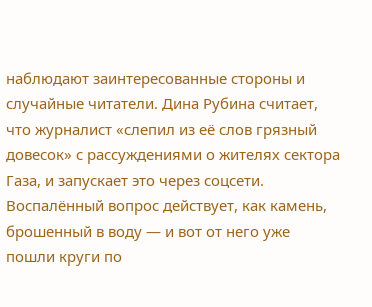наблюдают заинтересованные стороны и случайные читатели. Дина Рубина считает, что журналист «слепил из её слов грязный довесок» с рассуждениями о жителях сектора Газа, и запускает это через соцсети. Воспалённый вопрос действует, как камень, брошенный в воду — и вот от него уже пошли круги по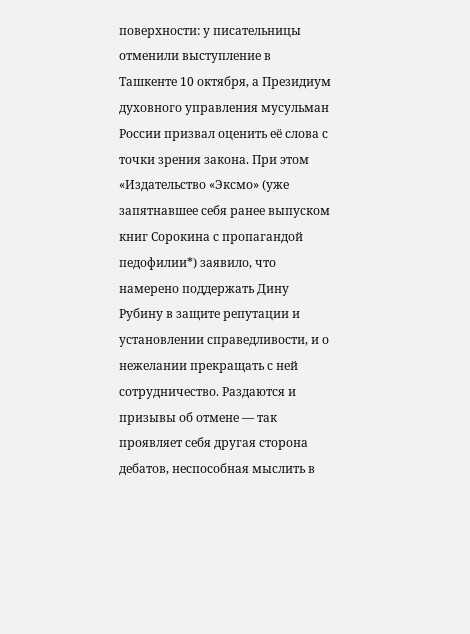поверхности: у писательницы отменили выступление в Ташкенте 10 октября, а Президиум духовного управления мусульман России призвал оценить её слова с точки зрения закона. При этом «Издательство «Эксмо» (уже запятнавшее себя ранее выпуском книг Сорокина с пропагандой педофилии*) заявило, что намерено поддержать Дину Рубину в защите репутации и установлении справедливости, и о нежелании прекращать с ней сотрудничество. Раздаются и призывы об отмене — так проявляет себя другая сторона дебатов, неспособная мыслить в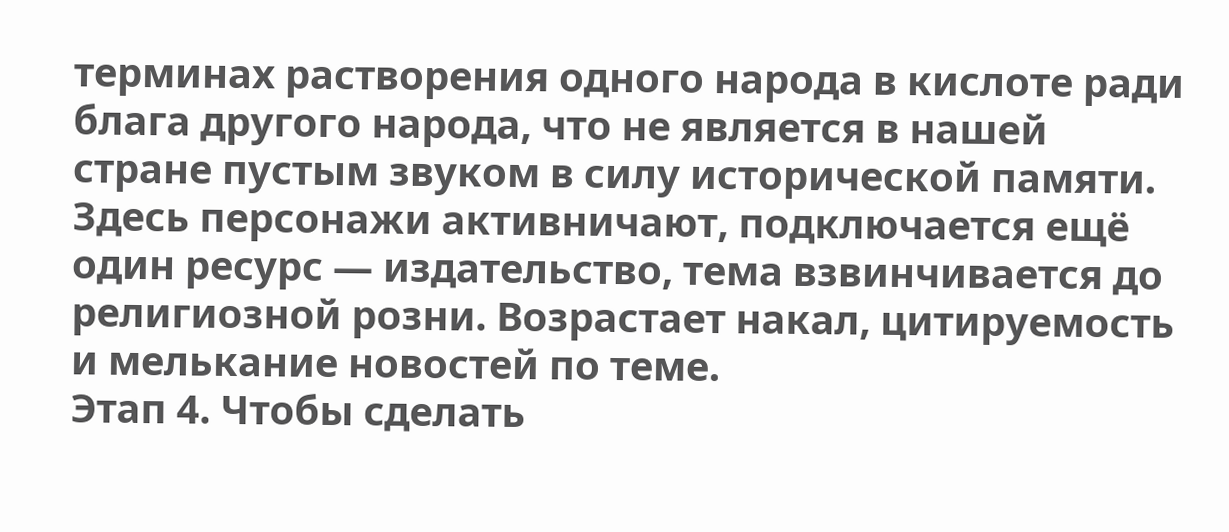терминах растворения одного народа в кислоте ради блага другого народа, что не является в нашей стране пустым звуком в силу исторической памяти. Здесь персонажи активничают, подключается ещё один ресурс — издательство, тема взвинчивается до религиозной розни. Возрастает накал, цитируемость и мелькание новостей по теме.
Этап 4. Чтобы сделать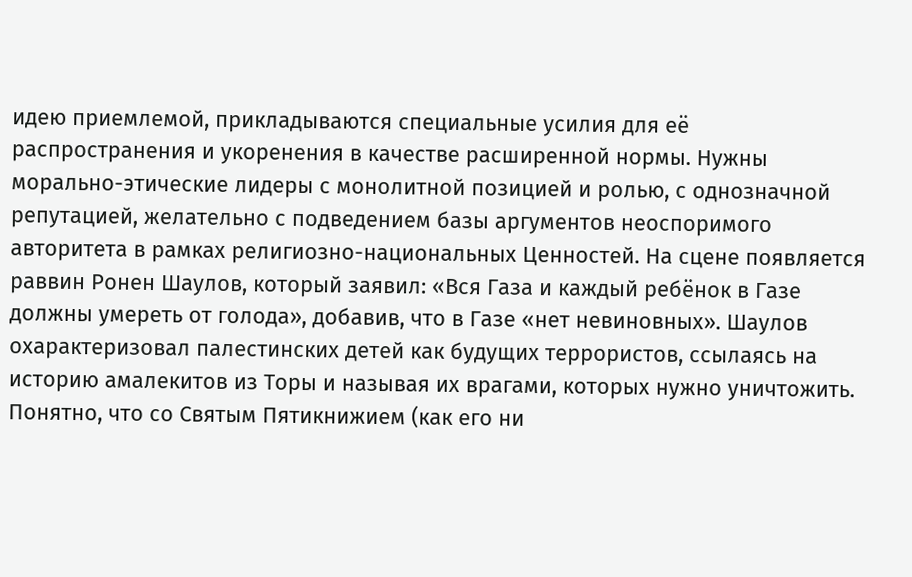идею приемлемой, прикладываются специальные усилия для её распространения и укоренения в качестве расширенной нормы. Нужны морально-этические лидеры с монолитной позицией и ролью, с однозначной репутацией, желательно с подведением базы аргументов неоспоримого авторитета в рамках религиозно-национальных Ценностей. На сцене появляется раввин Ронен Шаулов, который заявил: «Вся Газа и каждый ребёнок в Газе должны умереть от голода», добавив, что в Газе «нет невиновных». Шаулов охарактеризовал палестинских детей как будущих террористов, ссылаясь на историю амалекитов из Торы и называя их врагами, которых нужно уничтожить. Понятно, что со Святым Пятикнижием (как его ни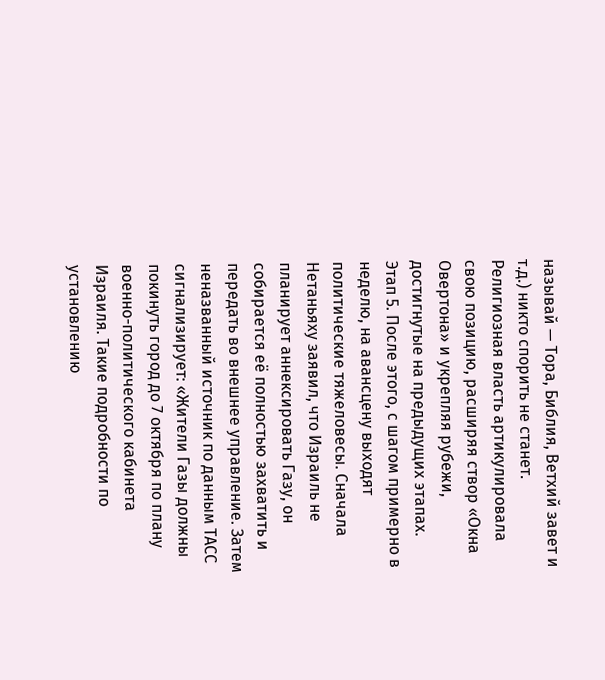называй — Тора, Библия, Ветхий завет и т.д.) никто спорить не станет. Религиозная власть артикулировала свою позицию, расширяя створ «Окна Овертона» и укрепляя рубежи, достигнутые на предыдущих этапах.
Этап 5. После этого, с шагом примерно в неделю, на авансцену выходят политические тяжеловесы. Сначала Нетаньяху заявил, что Израиль не планирует аннексировать Газу, он собирается её полностью захватить и передать во внешнее управление. Затем неназванный источник по данным ТАСС сигнализирует: «Жители Газы должны покинуть город до 7 октября по плану военно-политического кабинета Израиля. Такие подробности по установлению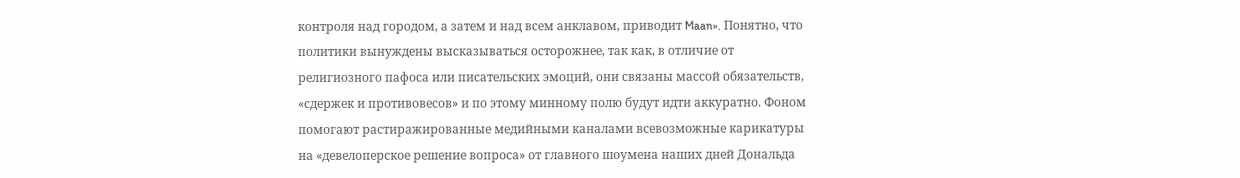контроля над городом, а затем и над всем анклавом, приводит Maan». Понятно, что политики вынуждены высказываться осторожнее, так как, в отличие от религиозного пафоса или писательских эмоций, они связаны массой обязательств, «сдержек и противовесов» и по этому минному полю будут идти аккуратно. Фоном помогают растиражированные медийными каналами всевозможные карикатуры на «девелоперское решение вопроса» от главного шоумена наших дней Дональда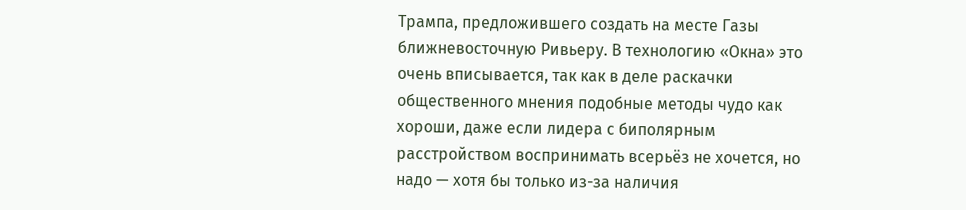Трампа, предложившего создать на месте Газы ближневосточную Ривьеру. В технологию «Окна» это очень вписывается, так как в деле раскачки общественного мнения подобные методы чудо как хороши, даже если лидера с биполярным расстройством воспринимать всерьёз не хочется, но надо — хотя бы только из-за наличия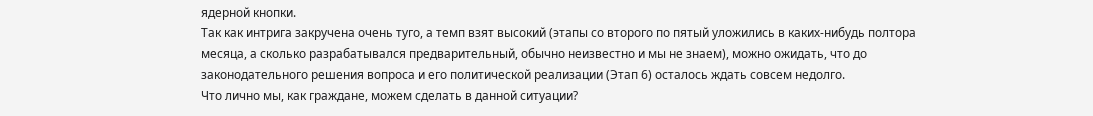ядерной кнопки.
Так как интрига закручена очень туго, а темп взят высокий (этапы со второго по пятый уложились в каких-нибудь полтора месяца, а сколько разрабатывался предварительный, обычно неизвестно и мы не знаем), можно ожидать, что до законодательного решения вопроса и его политической реализации (Этап 6) осталось ждать совсем недолго.
Что лично мы, как граждане, можем сделать в данной ситуации?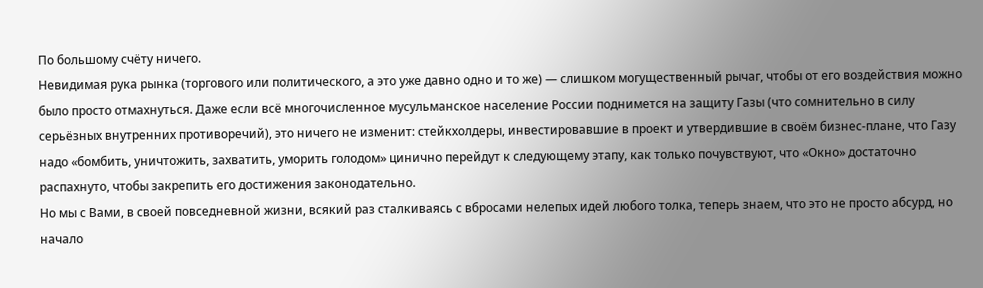По большому счёту ничего.
Невидимая рука рынка (торгового или политического, а это уже давно одно и то же) — слишком могущественный рычаг, чтобы от его воздействия можно было просто отмахнуться. Даже если всё многочисленное мусульманское население России поднимется на защиту Газы (что сомнительно в силу серьёзных внутренних противоречий), это ничего не изменит: стейкхолдеры, инвестировавшие в проект и утвердившие в своём бизнес-плане, что Газу надо «бомбить, уничтожить, захватить, уморить голодом» цинично перейдут к следующему этапу, как только почувствуют, что «Окно» достаточно распахнуто, чтобы закрепить его достижения законодательно.
Но мы с Вами, в своей повседневной жизни, всякий раз сталкиваясь с вбросами нелепых идей любого толка, теперь знаем, что это не просто абсурд, но начало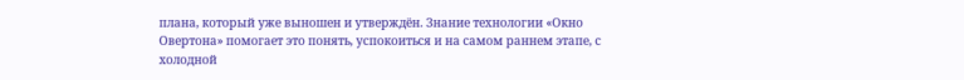плана, который уже выношен и утверждён. Знание технологии «Окно Овертона» помогает это понять, успокоиться и на самом раннем этапе, с холодной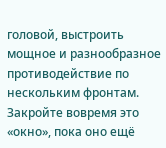головой, выстроить мощное и разнообразное противодействие по нескольким фронтам.
Закройте вовремя это «окно», пока оно ещё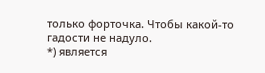только форточка. Чтобы какой-то гадости не надуло.
*) является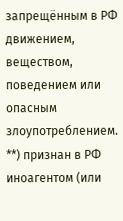запрещённым в РФ движением, веществом, поведением или опасным злоупотреблением.
**) признан в РФ иноагентом (или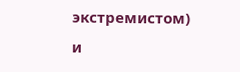экстремистом) и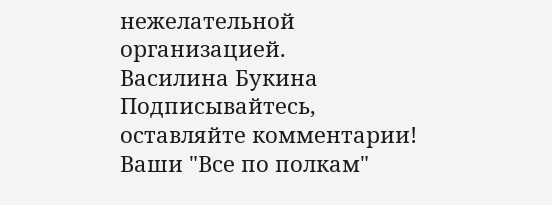нежелательной организацией.
Василина Букина
Подписывайтесь, оставляйте комментарии! Ваши "Все по полкам"